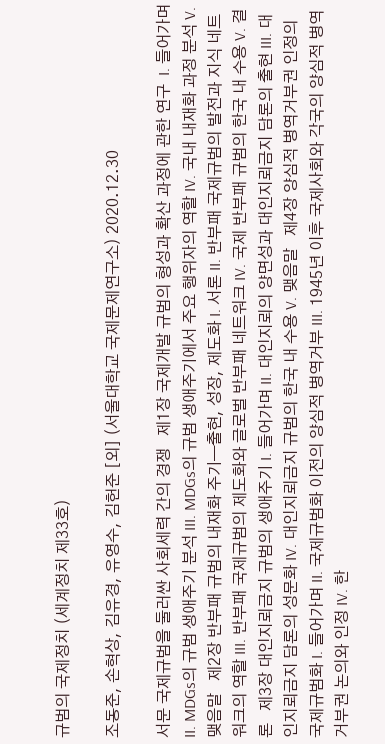규범의 국제정치 (세계정치 제33호)

조동준, 손혁상, 김유경, 유영수, 김헌준 [외] (서울대학교 국제문제연구소) 2020.12.30

서문 국제규범을 둘러싼 사회세력 간의 경쟁   제1장 국제개발 규범의 형성과 확산 과정에 관한 연구  I. 들어가며 II. MDGs의 규범 생애주기 분석 III. MDGs의 규범 생애주기에서 주요 행위자의 역할 IV. 국내 내재화 과정 분석 V. 맺음말   제2장 반부패 규범의 내재화 주기—출현, 성장, 제도화 I. 서론 II. 반부패 국제규범의 발전과 지식 네트워크의 역할 III. 반부패 국제규범의 제도화와 글로벌 반부패 네트워크 IV. 국제 반부패 규범의 한국 내 수용 V. 결론   제3장 대인지뢰금지 규범의 생애주기 I. 들어가며 II. 대인지뢰의 양면성과 대인지뢰금지 담론의 출현 III. 대인지뢰금지 담론의 성문화 IV. 대인지뢰금지 규범의 한국 내 수용 V. 맺음말   제4장 양심적 병역거부권 인정의 국제규범화 I. 들어가며 II. 국제규범화 이전의 양심적 병역거부 III. 1945년 이후 국제사회와 각국의 양심적 병역거부권 논의와 인정 IV. 한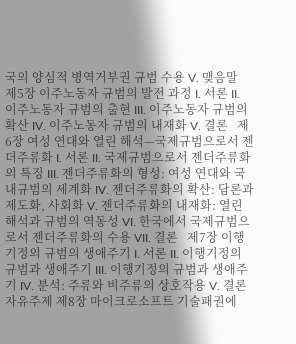국의 양심적 병역거부권 규범 수용 V. 맺음말   제5장 이주노동자 규범의 발전 과정 I. 서론 II. 이주노동자 규범의 출현 III. 이주노동자 규범의 확산 IV. 이주노동자 규범의 내재화 V. 결론   제6장 여성 연대와 열린 해석—국제규범으로서 젠더주류화 I. 서론 II. 국제규범으로서 젠더주류화의 특징 III. 젠더주류화의 형성: 여성 연대와 국내규범의 세계화 IV. 젠더주류화의 확산: 담론과 제도화, 사회화 V. 젠더주류화의 내재화: 열린 해석과 규범의 역동성 VI. 한국에서 국제규범으로서 젠더주류화의 수용 VII. 결론   제7장 이행기정의 규범의 생애주기 I. 서론 II. 이행기정의 규범과 생애주기 III. 이행기정의 규범과 생애주기 IV. 분석: 주류와 비주류의 상호작용 V. 결론   자유주제 제8장 마이크로소프트 기술패권에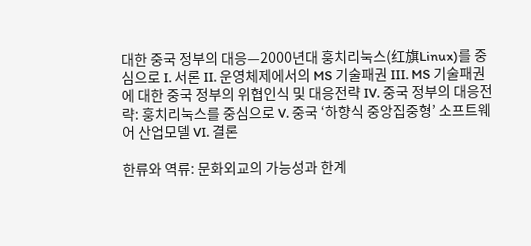대한 중국 정부의 대응—2000년대 훙치리눅스(红旗Linux)를 중심으로 I. 서론 II. 운영체제에서의 MS 기술패권 III. MS 기술패권에 대한 중국 정부의 위협인식 및 대응전략 IV. 중국 정부의 대응전략: 훙치리눅스를 중심으로 V. 중국 ‘하향식 중앙집중형’ 소프트웨어 산업모델 VI. 결론

한류와 역류: 문화외교의 가능성과 한계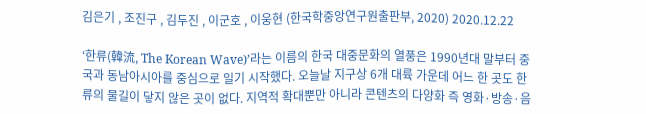김은기 , 조진구 , 김두진 , 이군호 , 이웅현 (한국학중앙연구원출판부, 2020) 2020.12.22

‘한류(韓流, The Korean Wave)’라는 이름의 한국 대중문화의 열풍은 1990년대 말부터 중국과 동남아시아를 중심으로 일기 시작했다. 오늘날 지구상 6개 대륙 가운데 어느 한 곳도 한류의 물길이 닿지 않은 곳이 없다. 지역적 확대뿐만 아니라 콘텐츠의 다양화 즉 영화·방송·음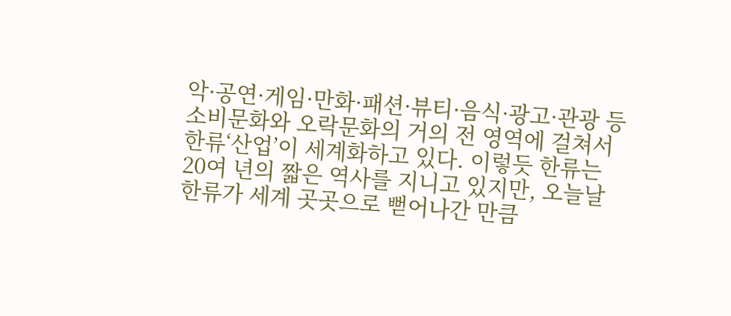악·공연·게임·만화·패션·뷰티·음식·광고·관광 등 소비문화와 오락문화의 거의 전 영역에 걸쳐서 한류‘산업’이 세계화하고 있다. 이렇듯 한류는 20여 년의 짧은 역사를 지니고 있지만, 오늘날 한류가 세계 곳곳으로 뻗어나간 만큼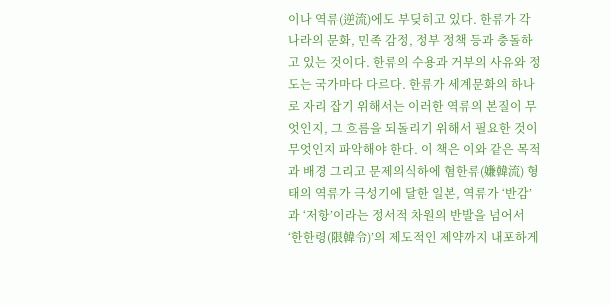이나 역류(逆流)에도 부딪히고 있다. 한류가 각 나라의 문화, 민족 감정, 정부 정책 등과 충돌하고 있는 것이다. 한류의 수용과 거부의 사유와 정도는 국가마다 다르다. 한류가 세계문화의 하나로 자리 잡기 위해서는 이러한 역류의 본질이 무엇인지, 그 흐름을 되돌리기 위해서 필요한 것이 무엇인지 파악해야 한다. 이 책은 이와 같은 목적과 배경 그리고 문제의식하에 혐한류(嫌韓流) 형태의 역류가 극성기에 달한 일본, 역류가 ‘반감’과 ‘저항’이라는 정서적 차원의 반발을 넘어서 ‘한한령(限韓令)’의 제도적인 제약까지 내포하게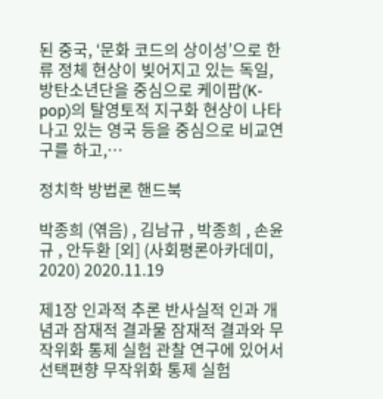된 중국, ‘문화 코드의 상이성’으로 한류 정체 현상이 빚어지고 있는 독일, 방탄소년단을 중심으로 케이팝(K-pop)의 탈영토적 지구화 현상이 나타나고 있는 영국 등을 중심으로 비교연구를 하고,⋯

정치학 방법론 핸드북

박종희 (엮음) , 김남규 , 박종희 , 손윤규 , 안두환 [외] (사회평론아카데미, 2020) 2020.11.19

제1장 인과적 추론 반사실적 인과 개념과 잠재적 결과물 잠재적 결과와 무작위화 통제 실험 관찰 연구에 있어서 선택편향 무작위화 통제 실험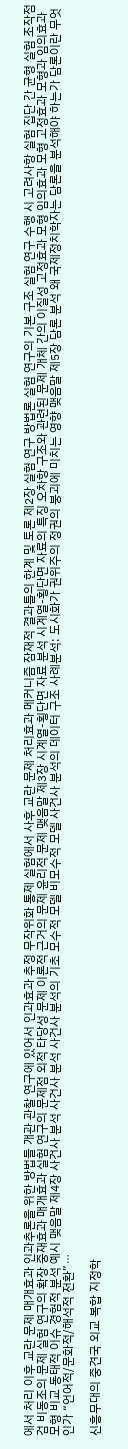에서 처리 이후 교란 문제 매개효과 인과추론을 위한 방법들 개관 관찰 연구에 있어서 인과효과 추정 무작위화 통제 실험에서 사후 교란 문제 처리효과 메커니즘 잠재적 결과틀의 한계 및 토론 제2장 실험 연구 방법론 실험 연구의 기본 구조 실험 연구 수행 시 고려사항 실험 집단 간 균형 실험 조작점검 비동조의 문제 실험 연구의 확장 중재효과 매개효과 실험 연구의 문제점 외적 타당성 문제 이론적 근거의 문제 윤리적 문제 맺음말 제3장 시계열-횡단면 자료 분석 시계열-횡단면 자료의 특징 오차항 구조와 관련된 문제 개체 간의 이질성 고정효과 모형 임의효과 모형 고정효과 모형과 임의효과 모형 비교 동태적 이슈 경험적 분석 예시 맺음말 제4장 사건사 분석 사건사 분석 사건사 분석의 기초 모수적 모델 비모수적 모델 사건사 분석의 데이터 구조 사례분석: 도시화가 권위주의 정권의 붕괴에 미치는 영향 맺음말 제5장 담론 분석 왜 국제정치학자는 담론을 분석해야 하는가 담론이란 무엇인가 “언어적/문화적/해석적 전환”⋯

신흥무대의 중견국 외교 복합 지정학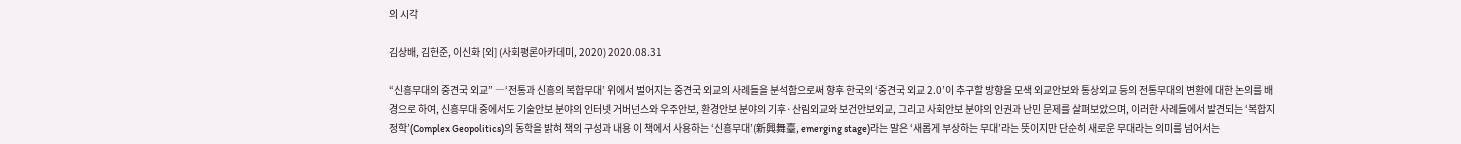의 시각

김상배, 김헌준, 이신화 [외] (사회평론아카데미, 2020) 2020.08.31

“신흥무대의 중견국 외교” ―‘전통과 신흥의 복합무대’ 위에서 벌어지는 중견국 외교의 사례들을 분석함으로써 향후 한국의 ‘중견국 외교 2.0’이 추구할 방향을 모색 외교안보와 통상외교 등의 전통무대의 변환에 대한 논의를 배경으로 하여, 신흥무대 중에서도 기술안보 분야의 인터넷 거버넌스와 우주안보, 환경안보 분야의 기후·산림외교와 보건안보외교, 그리고 사회안보 분야의 인권과 난민 문제를 살펴보았으며, 이러한 사례들에서 발견되는 ‘복합지정학’(Complex Geopolitics)의 동학을 밝혀 책의 구성과 내용 이 책에서 사용하는 ‘신흥무대’(新興舞臺, emerging stage)라는 말은 ‘새롭게 부상하는 무대’라는 뜻이지만 단순히 새로운 무대라는 의미를 넘어서는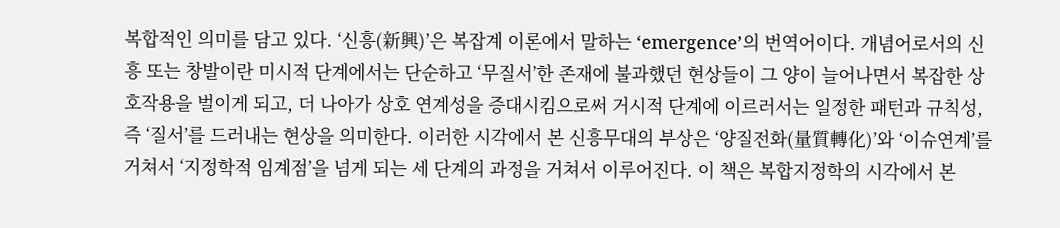복합적인 의미를 담고 있다. ‘신흥(新興)’은 복잡계 이론에서 말하는 ‘emergence’의 번역어이다. 개념어로서의 신흥 또는 창발이란 미시적 단계에서는 단순하고 ‘무질서’한 존재에 불과했던 현상들이 그 양이 늘어나면서 복잡한 상호작용을 벌이게 되고, 더 나아가 상호 연계성을 증대시킴으로써 거시적 단계에 이르러서는 일정한 패턴과 규칙성, 즉 ‘질서’를 드러내는 현상을 의미한다. 이러한 시각에서 본 신흥무대의 부상은 ‘양질전화(量質轉化)’와 ‘이슈연계’를 거쳐서 ‘지정학적 임계점’을 넘게 되는 세 단계의 과정을 거쳐서 이루어진다. 이 책은 복합지정학의 시각에서 본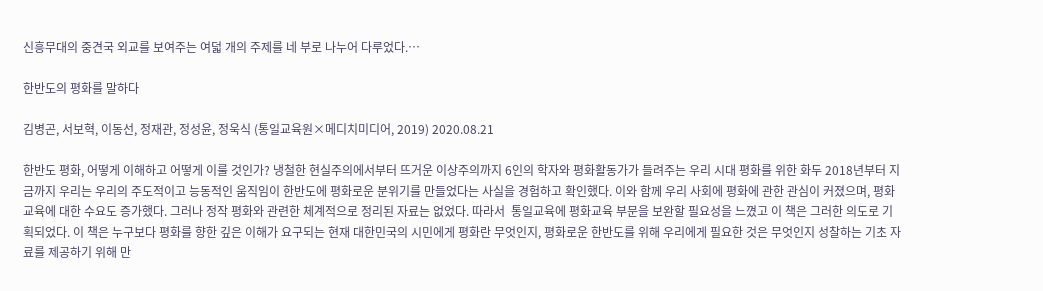신흥무대의 중견국 외교를 보여주는 여덟 개의 주제를 네 부로 나누어 다루었다.⋯

한반도의 평화를 말하다

김병곤, 서보혁, 이동선, 정재관, 정성윤, 정욱식 (통일교육원×메디치미디어, 2019) 2020.08.21

한반도 평화, 어떻게 이해하고 어떻게 이룰 것인가? 냉철한 현실주의에서부터 뜨거운 이상주의까지 6인의 학자와 평화활동가가 들려주는 우리 시대 평화를 위한 화두 2018년부터 지금까지 우리는 우리의 주도적이고 능동적인 움직임이 한반도에 평화로운 분위기를 만들었다는 사실을 경험하고 확인했다. 이와 함께 우리 사회에 평화에 관한 관심이 커졌으며, 평화교육에 대한 수요도 증가했다. 그러나 정작 평화와 관련한 체계적으로 정리된 자료는 없었다. 따라서  통일교육에 평화교육 부문을 보완할 필요성을 느꼈고 이 책은 그러한 의도로 기획되었다. 이 책은 누구보다 평화를 향한 깊은 이해가 요구되는 현재 대한민국의 시민에게 평화란 무엇인지, 평화로운 한반도를 위해 우리에게 필요한 것은 무엇인지 성찰하는 기초 자료를 제공하기 위해 만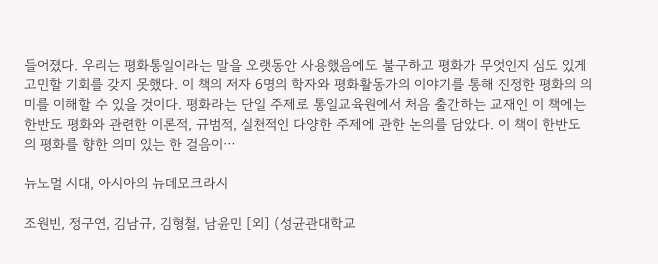들어졌다. 우리는 평화통일이라는 말을 오랫동안 사용했음에도 불구하고 평화가 무엇인지 심도 있게 고민할 기회를 갖지 못했다. 이 책의 저자 6명의 학자와 평화활동가의 이야기를 통해 진정한 평화의 의미를 이해할 수 있을 것이다. 평화라는 단일 주제로 통일교육원에서 처음 출간하는 교재인 이 책에는 한반도 평화와 관련한 이론적, 규범적, 실천적인 다양한 주제에 관한 논의를 담았다. 이 책이 한반도의 평화를 향한 의미 있는 한 걸음이⋯

뉴노멀 시대, 아시아의 뉴데모크라시

조원빈, 정구연, 김남규, 김형철, 남윤민 [외] (성균관대학교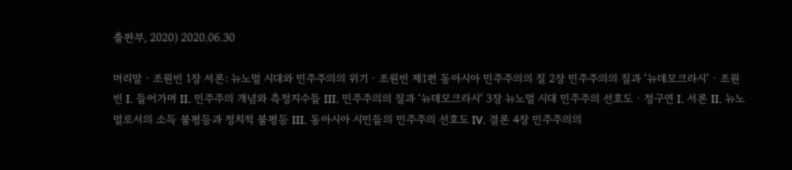출판부, 2020) 2020.06.30

머리말 · 조원빈 1장 서론: 뉴노멀 시대와 민주주의의 위기 · 조원빈 제1편 동아시아 민주주의의 질 2장 민주주의의 질과 ‘뉴데모크라시’ · 조원빈 I. 들어가며 II. 민주주의 개념와 측정지수들 III. 민주주의의 질과 ‘뉴데모크라시’ 3장 뉴노멀 시대 민주주의 선호도 · 정구연 I. 서론 II. 뉴노멀로서의 소득 불평등과 정치적 불평등 III. 동아시아 시민들의 민주주의 선호도 IV. 결론 4장 민주주의의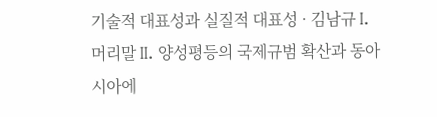기술적 대표성과 실질적 대표성 · 김남규 I. 머리말 II. 양성평등의 국제규범 확산과 동아시아에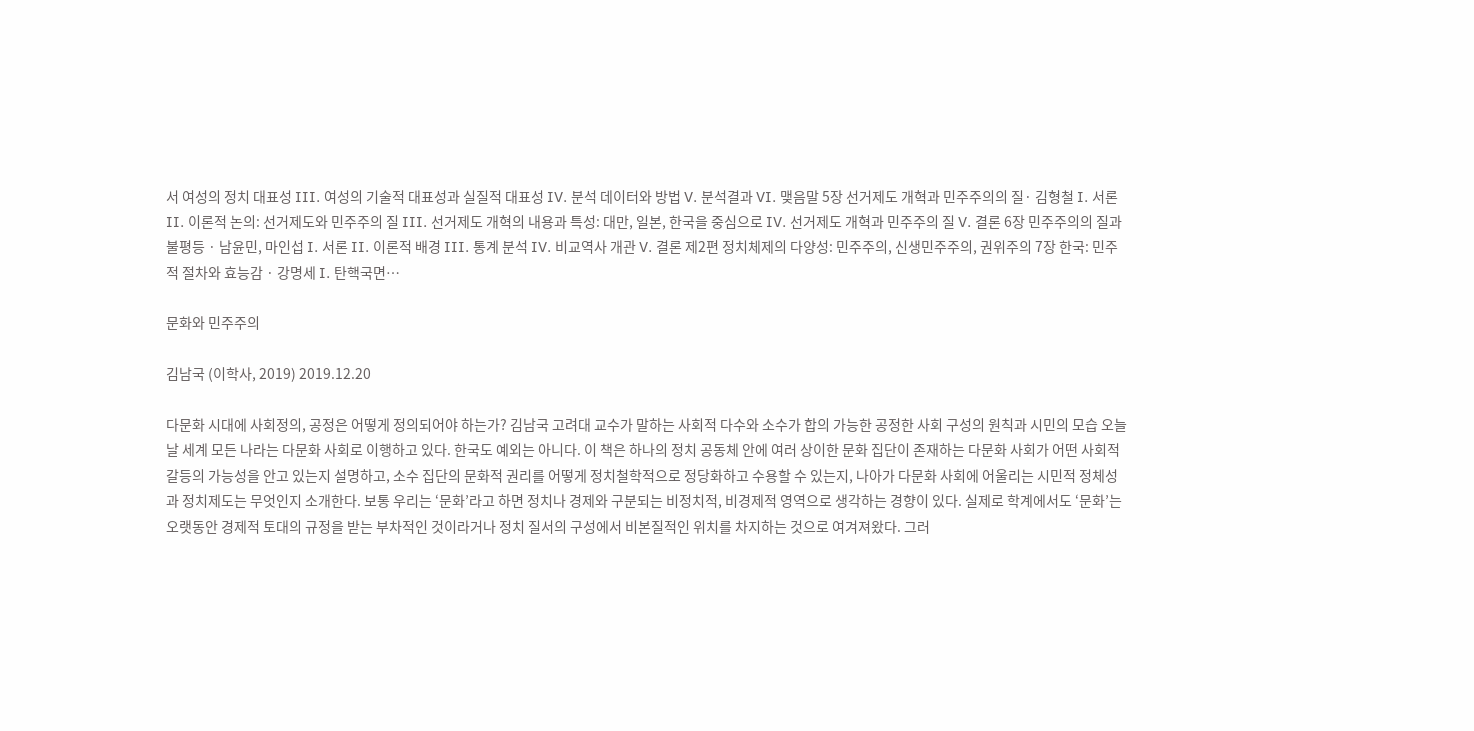서 여성의 정치 대표성 III. 여성의 기술적 대표성과 실질적 대표성 IV. 분석 데이터와 방법 V. 분석결과 VI. 맺음말 5장 선거제도 개혁과 민주주의의 질· 김형철 I. 서론 II. 이론적 논의: 선거제도와 민주주의 질 III. 선거제도 개혁의 내용과 특성: 대만, 일본, 한국을 중심으로 IV. 선거제도 개혁과 민주주의 질 V. 결론 6장 민주주의의 질과 불평등 · 남윤민, 마인섭 I. 서론 II. 이론적 배경 III. 통계 분석 IV. 비교역사 개관 V. 결론 제2편 정치체제의 다양성: 민주주의, 신생민주주의, 권위주의 7장 한국: 민주적 절차와 효능감 · 강명세 I. 탄핵국면⋯

문화와 민주주의

김남국 (이학사, 2019) 2019.12.20

다문화 시대에 사회정의, 공정은 어떻게 정의되어야 하는가? 김남국 고려대 교수가 말하는 사회적 다수와 소수가 합의 가능한 공정한 사회 구성의 원칙과 시민의 모습 오늘날 세계 모든 나라는 다문화 사회로 이행하고 있다. 한국도 예외는 아니다. 이 책은 하나의 정치 공동체 안에 여러 상이한 문화 집단이 존재하는 다문화 사회가 어떤 사회적 갈등의 가능성을 안고 있는지 설명하고, 소수 집단의 문화적 권리를 어떻게 정치철학적으로 정당화하고 수용할 수 있는지, 나아가 다문화 사회에 어울리는 시민적 정체성과 정치제도는 무엇인지 소개한다. 보통 우리는 ‘문화’라고 하면 정치나 경제와 구분되는 비정치적, 비경제적 영역으로 생각하는 경향이 있다. 실제로 학계에서도 ‘문화’는 오랫동안 경제적 토대의 규정을 받는 부차적인 것이라거나 정치 질서의 구성에서 비본질적인 위치를 차지하는 것으로 여겨져왔다. 그러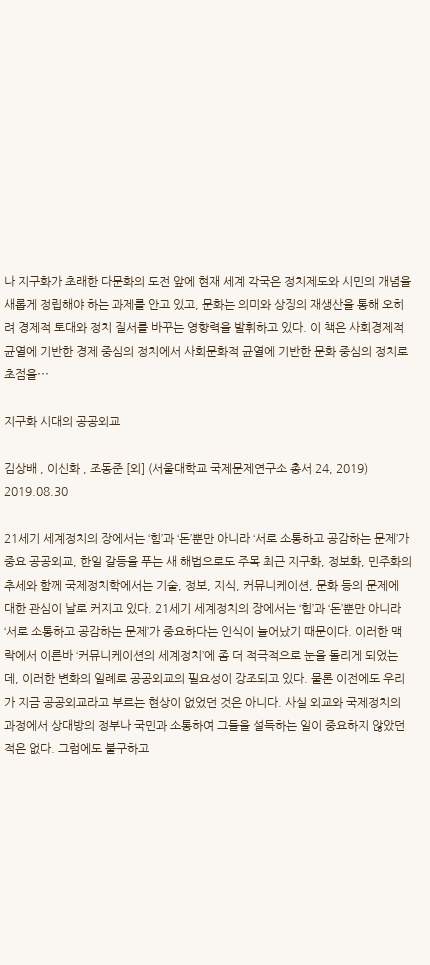나 지구화가 초래한 다문화의 도전 앞에 현재 세계 각국은 정치제도와 시민의 개념을 새롭게 정립해야 하는 과제를 안고 있고, 문화는 의미와 상징의 재생산을 통해 오히려 경제적 토대와 정치 질서를 바꾸는 영향력을 발휘하고 있다. 이 책은 사회경제적 균열에 기반한 경제 중심의 정치에서 사회문화적 균열에 기반한 문화 중심의 정치로 초점을⋯

지구화 시대의 공공외교

김상배 , 이신화 , 조동준 [외] (서울대학교 국제문제연구소 총서 24, 2019) 2019.08.30

21세기 세계정치의 장에서는 ‘힘’과 ‘돈’뿐만 아니라 ‘서로 소통하고 공감하는 문제’가 중요 공공외교, 한일 갈등을 푸는 새 해법으로도 주목 최근 지구화, 정보화, 민주화의 추세와 함께 국제정치학에서는 기술, 정보, 지식, 커뮤니케이션, 문화 등의 문제에 대한 관심이 날로 커지고 있다. 21세기 세계정치의 장에서는 ‘힘’과 ‘돈’뿐만 아니라 ‘서로 소통하고 공감하는 문제’가 중요하다는 인식이 늘어났기 때문이다. 이러한 맥락에서 이른바 ‘커뮤니케이션의 세계정치’에 좀 더 적극적으로 눈을 돌리게 되었는데, 이러한 변화의 일례로 공공외교의 필요성이 강조되고 있다. 물론 이전에도 우리가 지금 공공외교라고 부르는 현상이 없었던 것은 아니다. 사실 외교와 국제정치의 과정에서 상대방의 정부나 국민과 소통하여 그들을 설득하는 일이 중요하지 않았던 적은 없다. 그럼에도 불구하고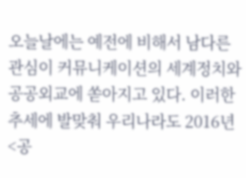오늘날에는 예전에 비해서 남다른 관심이 커뮤니케이션의 세계정치와 공공외교에 쏟아지고 있다. 이러한 추세에 발맞춰 우리나라도 2016년 <공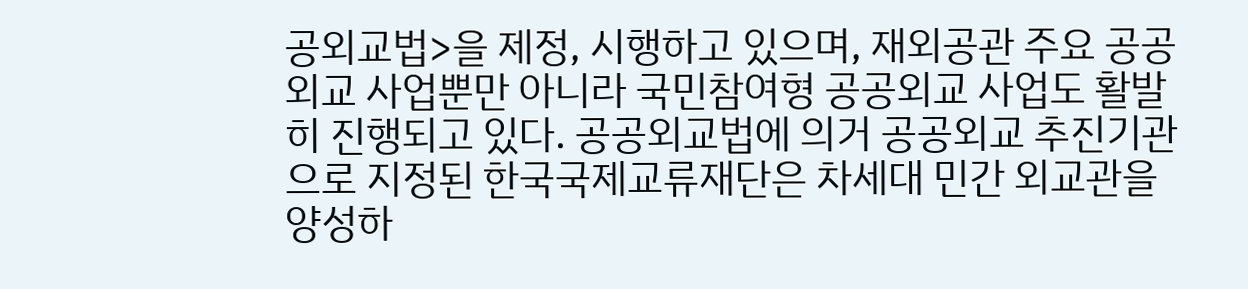공외교법>을 제정, 시행하고 있으며, 재외공관 주요 공공외교 사업뿐만 아니라 국민참여형 공공외교 사업도 활발히 진행되고 있다. 공공외교법에 의거 공공외교 추진기관으로 지정된 한국국제교류재단은 차세대 민간 외교관을 양성하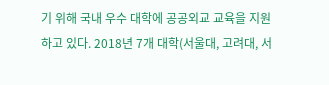기 위해 국내 우수 대학에 공공외교 교육을 지원하고 있다. 2018년 7개 대학(서울대, 고려대, 서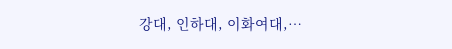강대, 인하대, 이화여대,⋯